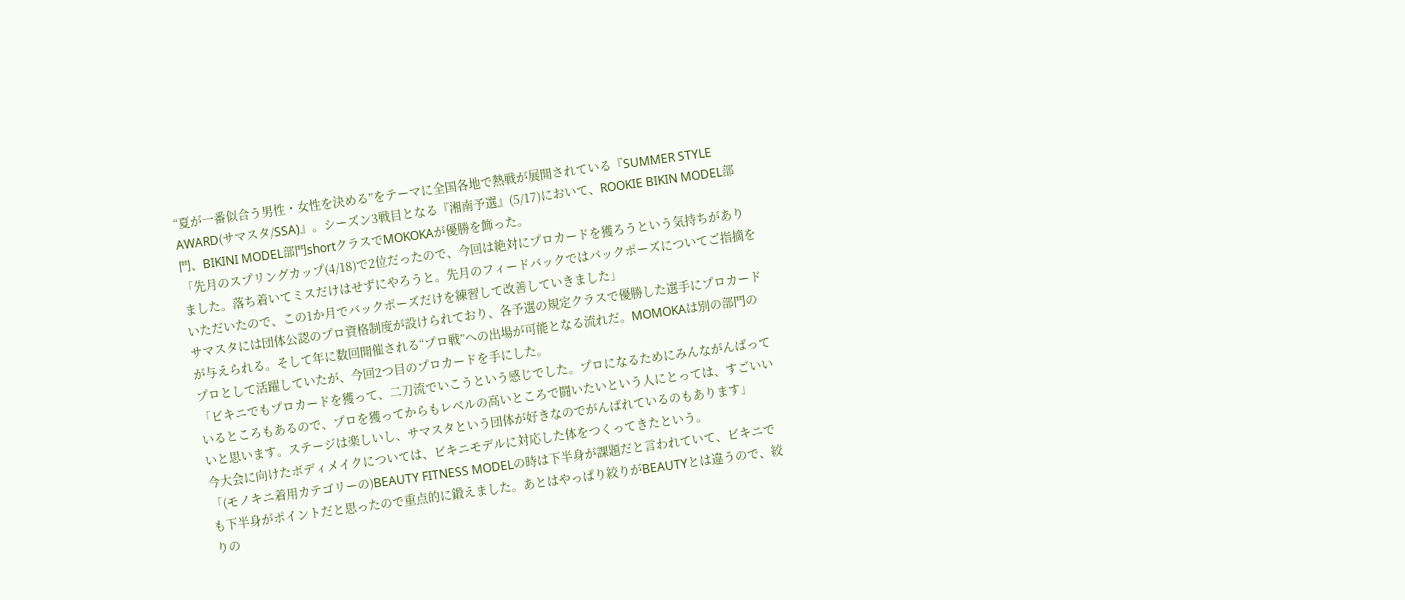“夏が一番似合う男性・女性を決める”をテーマに全国各地で熱戦が展開されている『SUMMER STYLE AWARD(サマスタ/SSA)』。シーズン3戦目となる『湘南予選』(5/17)において、ROOKIE BIKIN MODEL部門、BIKINI MODEL部門shortクラスでMOKOKAが優勝を飾った。
「先月のスプリングカップ(4/18)で2位だったので、今回は絶対にプロカードを獲ろうという気持ちがありました。落ち着いてミスだけはせずにやろうと。先月のフィードバックではバックポーズについてご指摘をいただいたので、この1か月でバックポーズだけを練習して改善していきました」
サマスタには団体公認のプロ資格制度が設けられており、各予選の規定クラスで優勝した選手にプロカードが与えられる。そして年に数回開催される“プロ戦”への出場が可能となる流れだ。MOMOKAは別の部門のプロとして活躍していたが、今回2つ目のプロカードを手にした。
「ビキニでもプロカードを獲って、二刀流でいこうという感じでした。プロになるためにみんながんばっているところもあるので、プロを獲ってからもレベルの高いところで闘いたいという人にとっては、すごいいいと思います。ステージは楽しいし、サマスタという団体が好きなのでがんばれているのもあります」
今大会に向けたボディメイクについては、ビキニモデルに対応した体をつくってきたという。
「(モノキニ着用カテゴリーの)BEAUTY FITNESS MODELの時は下半身が課題だと言われていて、ビキニでも下半身がポイントだと思ったので重点的に鍛えました。あとはやっぱり絞りがBEAUTYとは違うので、絞りの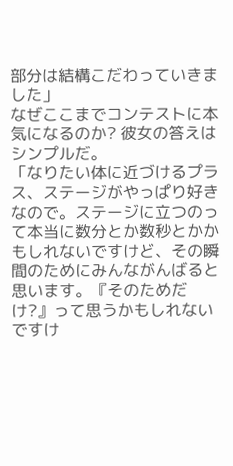部分は結構こだわっていきました」
なぜここまでコンテストに本気になるのか? 彼女の答えはシンプルだ。
「なりたい体に近づけるプラス、ステージがやっぱり好きなので。ステージに立つのって本当に数分とか数秒とかかもしれないですけど、その瞬間のためにみんながんばると思います。『そのためだけ?』って思うかもしれないですけ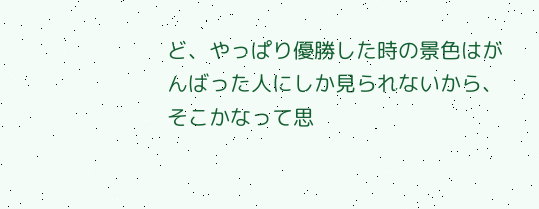ど、やっぱり優勝した時の景色はがんばった人にしか見られないから、そこかなって思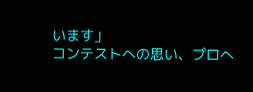います」
コンテストへの思い、プロへ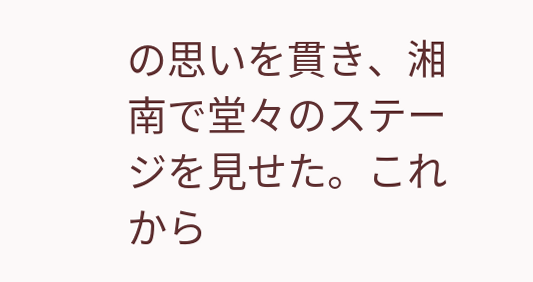の思いを貫き、湘南で堂々のステージを見せた。これから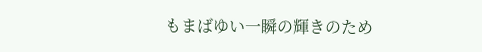もまばゆい一瞬の輝きのため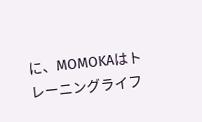に、MOMOKAはトレーニングライフ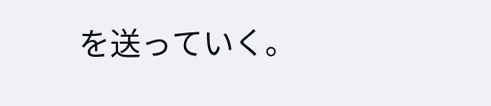を送っていく。